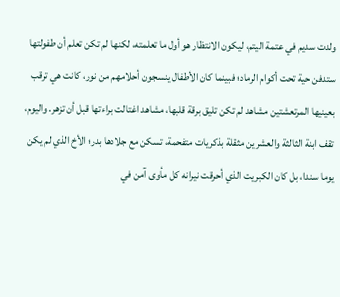ولدت سديم في عتمة اليتم، ليكون الانتظار هو أول ما تعلمته، لكنها لم تكن تعلم أن طفولتها ستدفن حية تحت أكوام الرماد؛ فبينما كان الأطفال ينسجون أحلامهم من نور، كانت هي ترقب بعينيها المرتعشتين مشاهد لم تكن تليق برقة قلبها، مشاهد اغتالت براءتها قبل أن تزهر. واليوم، تقف ابنة الثالثة والعشرين مثقلة بذكريات متفحمة، تسكن مع جلادها بدر؛ الأخ الذي لم يكن يوما سندا، بل كان الكبريت الذي أحرقت نيرانه كل مأوى آمن في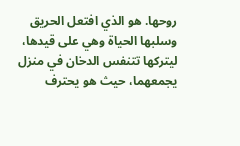روحها. هو الذي افتعل الحريق وسلبها الحياة وهي على قيدها، ليتركها تتنفس الدخان في منزل يجمعهما، حيث هو يحترف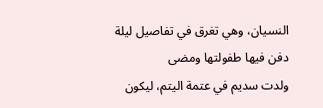النسيان، وهي تغرق في تفاصيل ليلة دفن فيها طفولتها ومضى
ولدت سديم في عتمة اليتم، ليكون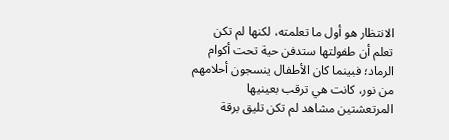الانتظار هو أول ما تعلمته، لكنها لم تكن تعلم أن طفولتها ستدفن حية تحت أكوام الرماد؛ فبينما كان الأطفال ينسجون أحلامهم من نور، كانت هي ترقب بعينيها المرتعشتين مشاهد لم تكن تليق برقة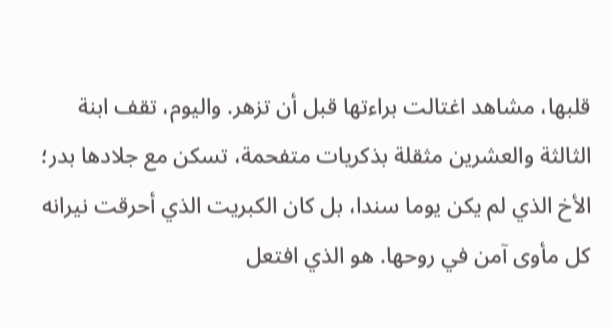قلبها، مشاهد اغتالت براءتها قبل أن تزهر. واليوم، تقف ابنة الثالثة والعشرين مثقلة بذكريات متفحمة، تسكن مع جلادها بدر؛ الأخ الذي لم يكن يوما سندا، بل كان الكبريت الذي أحرقت نيرانه كل مأوى آمن في روحها. هو الذي افتعل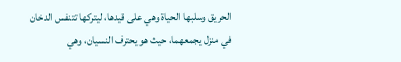الحريق وسلبها الحياة وهي على قيدها، ليتركها تتنفس الدخان في منزل يجمعهما، حيث هو يحترف النسيان، وهي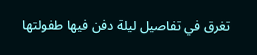تغرق في تفاصيل ليلة دفن فيها طفولتها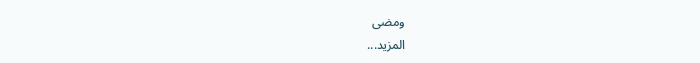ومضى
المزيد...